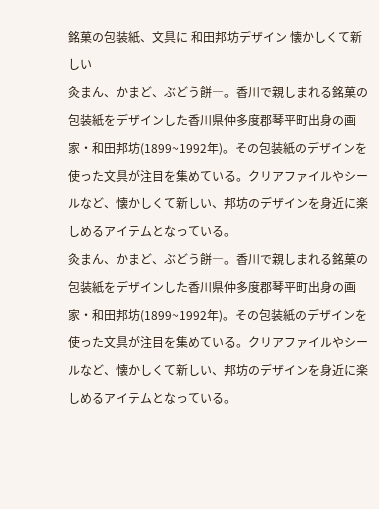銘菓の包装紙、文具に 和田邦坊デザイン 懐かしくて新しい
灸まん、かまど、ぶどう餅―。香川で親しまれる銘菓の包装紙をデザインした香川県仲多度郡琴平町出身の画家・和田邦坊(1899~1992年)。その包装紙のデザインを使った文具が注目を集めている。クリアファイルやシールなど、懐かしくて新しい、邦坊のデザインを身近に楽しめるアイテムとなっている。
灸まん、かまど、ぶどう餅―。香川で親しまれる銘菓の包装紙をデザインした香川県仲多度郡琴平町出身の画家・和田邦坊(1899~1992年)。その包装紙のデザインを使った文具が注目を集めている。クリアファイルやシールなど、懐かしくて新しい、邦坊のデザインを身近に楽しめるアイテムとなっている。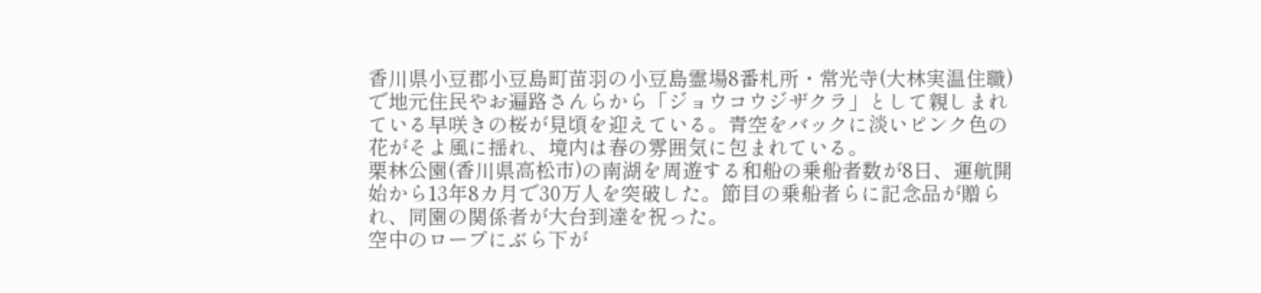香川県小豆郡小豆島町苗羽の小豆島霊場8番札所・常光寺(大林実温住職)で地元住民やお遍路さんらから「ジョウコウジザクラ」として親しまれている早咲きの桜が見頃を迎えている。青空をバックに淡いピンク色の花がそよ風に揺れ、境内は春の雰囲気に包まれている。
栗林公園(香川県高松市)の南湖を周遊する和船の乗船者数が8日、運航開始から13年8カ月で30万人を突破した。節目の乗船者らに記念品が贈られ、同園の関係者が大台到達を祝った。
空中のロープにぶら下が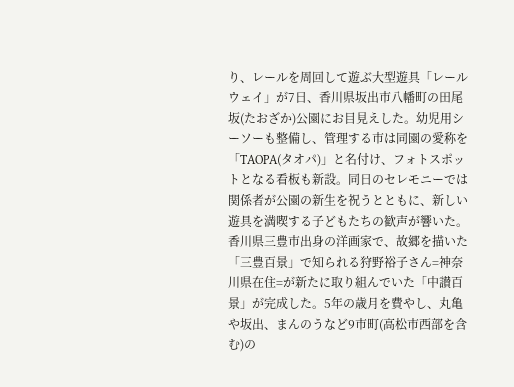り、レールを周回して遊ぶ大型遊具「レールウェイ」が7日、香川県坂出市八幡町の田尾坂(たおざか)公園にお目見えした。幼児用シーソーも整備し、管理する市は同園の愛称を「TAOPA(タオパ)」と名付け、フォトスポットとなる看板も新設。同日のセレモニーでは関係者が公園の新生を祝うとともに、新しい遊具を満喫する子どもたちの歓声が響いた。
香川県三豊市出身の洋画家で、故郷を描いた「三豊百景」で知られる狩野裕子さん=神奈川県在住=が新たに取り組んでいた「中讃百景」が完成した。5年の歳月を費やし、丸亀や坂出、まんのうなど9市町(高松市西部を含む)の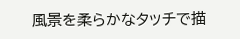風景を柔らかなタッチで描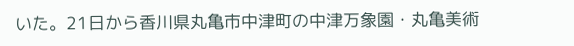いた。21日から香川県丸亀市中津町の中津万象園・丸亀美術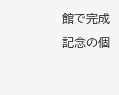館で完成記念の個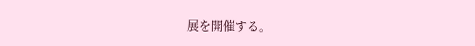展を開催する。